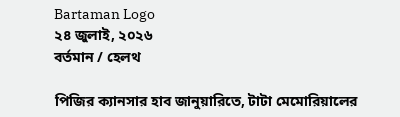Bartaman Logo
২৪ জুলাই, ২০২৬
বর্তমান / হেলথ

পিজির ক্যানসার হাব জানুয়ারিতে, টাটা মেমোরিয়ালের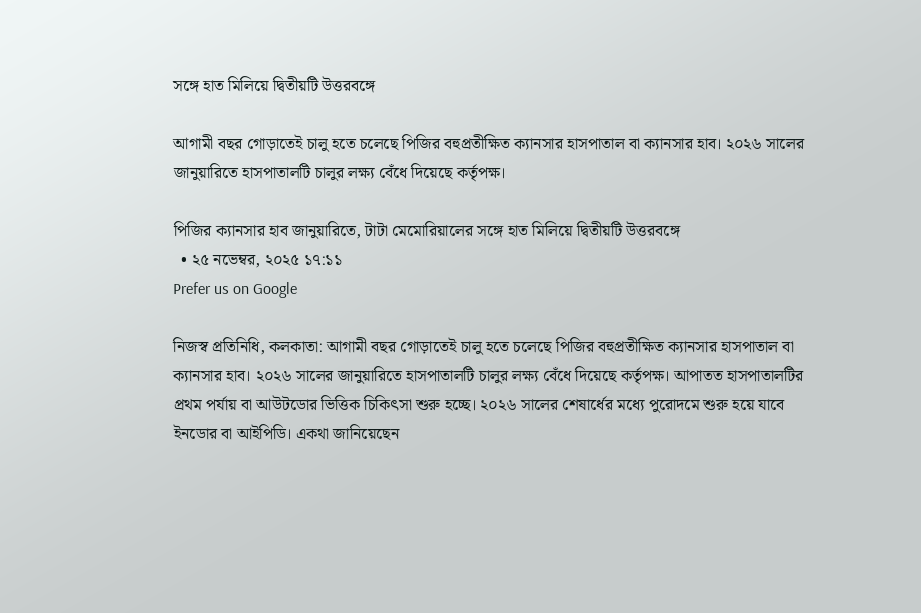সঙ্গে হাত মিলিয়ে দ্বিতীয়টি উত্তরবঙ্গে

আগামী বছর গোড়াতেই চালু হতে চলেছে পিজির বহুপ্রতীক্ষিত ক্যানসার হাসপাতাল বা ক্যানসার হাব। ২০২৬ সালের জানুয়ারিতে হাসপাতালটি চালুর লক্ষ্য বেঁধে দিয়েছে কর্তৃপক্ষ।

পিজির ক্যানসার হাব জানুয়ারিতে, টাটা মেমোরিয়ালের সঙ্গে হাত মিলিয়ে দ্বিতীয়টি উত্তরবঙ্গে
  • ২৫ নভেম্বর, ২০২৫ ১৭:১১
Prefer us on Google

নিজস্ব প্রতিনিধি, কলকাতা: আগামী বছর গোড়াতেই চালু হতে চলেছে পিজির বহুপ্রতীক্ষিত ক্যানসার হাসপাতাল বা ক্যানসার হাব। ২০২৬ সালের জানুয়ারিতে হাসপাতালটি চালুর লক্ষ্য বেঁধে দিয়েছে কর্তৃপক্ষ। আপাতত হাসপাতালটির প্রথম পর্যায় বা আউটডোর ভিত্তিক চিকিৎসা শুরু হচ্ছে। ২০২৬ সালের শেষার্ধের মধ্যে পুরোদমে শুরু হয়ে যাবে ইনডোর বা আইপিডি। একথা জানিয়েছেন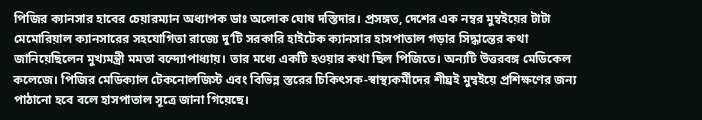পিজির ক্যানসার হাবের চেয়ারম্যান অধ্যাপক ডাঃ অলোক ঘোষ দস্তিদার। প্রসঙ্গত, দেশের এক নম্বর মুম্বইয়ের টাটা মেমোরিয়াল ক্যানসারের সহযোগিতা রাজ্যে দু’টি সরকারি হাইটেক ক্যানসার হাসপাতাল গড়ার সিদ্ধান্তের কথা জানিয়েছিলেন মুখ্যমন্ত্রী মমতা বন্দ্যোপাধ্যায়। তার মধ্যে একটি হওয়ার কথা ছিল পিজিতে। অন্যটি উত্তরবঙ্গ মেডিকেল কলেজে। পিজির মেডিক্যাল টেকনোলজিস্ট এবং বিভিন্ন স্তরের চিকিৎসক-স্বাস্থ্যকর্মীদের শীঘ্রই মুম্বইয়ে প্রশিক্ষণের জন্য পাঠানো হবে বলে হাসপাতাল সূত্রে জানা গিয়েছে।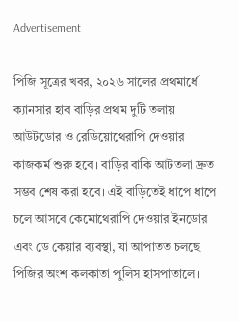Advertisement

পিজি সূত্রের খবর, ২০২৬ সালের প্রথমার্ধে ক্যানসার হাব বাড়ির প্রথম দুটি তলায় আউটডোর ও রেডিয়োথেরাপি দেওয়ার কাজকর্ম শুরু হবে। বাড়ির বাকি আটতলা দ্রুত সম্ভব শেষ করা হবে। এই বাড়িতেই ধাপে ধাপে চলে আসবে কেমোথেরাপি দেওয়ার ইনডোর এবং ডে কেয়ার ব্যবস্থা, যা আপাতত চলছে পিজির অংশ কলকাতা পুলিস হাসপাতালে।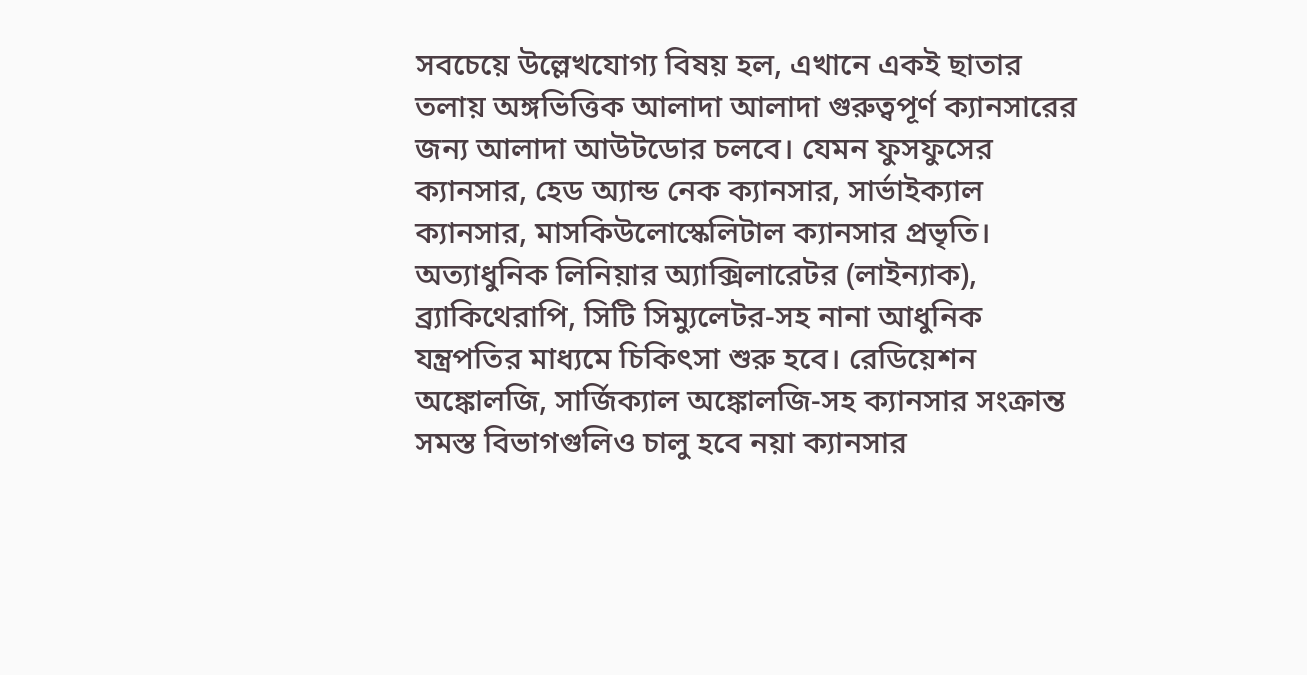সবচেয়ে উল্লেখযোগ্য বিষয় হল, এখানে একই ছাতার তলায় অঙ্গভিত্তিক আলাদা আলাদা গুরুত্বপূর্ণ ক্যানসারের জন্য‌ আলাদা আউটডোর চলবে। যেমন ফুসফুসের ক্যানসার, হেড অ্যান্ড নেক ক্যানসার, সার্ভাইক্যাল ক্যানসার, মাসকিউলোস্কেলিটাল ক্যানসার প্রভৃতি। অত্যাধুনিক লিনিয়ার অ্যাক্সিলারেটর (লাইন্যাক), ব্র্যাকিথেরাপি, সিটি সিম্যুলেটর-সহ নানা আধুনিক যন্ত্রপতির মাধ্যমে চিকিৎসা শুরু হবে। রেডিয়েশন অঙ্কোলজি, সার্জিক্যাল অঙ্কোলজি-সহ ক্যানসার সংক্রান্ত সমস্ত বিভাগগুলিও চালু হবে নয়া ক্যানসার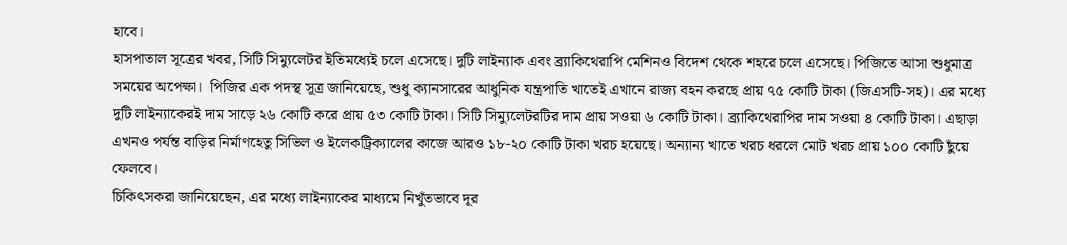হাবে।
হাসপাতাল সূত্রের খবর, সিটি সিম্যুলেটর ইতিমধ্যেই চলে এসেছে। দুটি লাইন্যাক এবং ব্র্যাকিথেরাপি মেশিনও বিদেশ থেকে শহরে চলে এসেছে। পিজিতে আসা শুধুমাত্র সময়ের অপেক্ষা।  পিজির এক পদস্থ সূত্র জানিয়েছে, শুধু ক্যানসারের আধুনিক যন্ত্রপাতি খাতেই এখানে রাজ্য বহন করছে প্রায় ৭৫ কোটি টাকা (জিএসটি-সহ)। এর মধ্যে দুটি লাইন্যাকেরই দাম সাড়ে ২৬ কোটি করে প্রায় ৫৩ কোটি টাকা। সিটি সিম্যুলেটরটির দাম প্রায় সওয়া ৬ কোটি টাকা। ব্র্যাকিথেরাপির দাম সওয়া ৪ কোটি টাকা। এছাড়া এখনও পর্যন্ত বাড়ির নির্মাণহেতু সিভিল ও ইলেকট্রিক্যালের কাজে আরও ১৮-২০ কোটি টাকা খরচ হয়েছে। অন্যান্য খাতে খরচ ধরলে মোট খরচ প্রায় ১০০ কোটি ছুঁয়ে ফেলবে।
চিকিৎসকরা জানিয়েছেন, এর মধ্যে লাইন্যাকের মাধ্যমে নিখুঁতভাবে দূর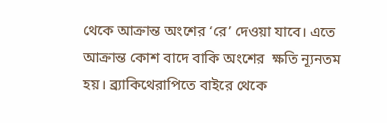থেকে আক্রান্ত অংশের ‘রে’ দেওয়া যাবে। এতে আক্রান্ত কোশ বাদে বাকি অংশের  ক্ষতি ন্যূনতম হয়। ব্র্যাকিথেরাপিতে বাইরে থেকে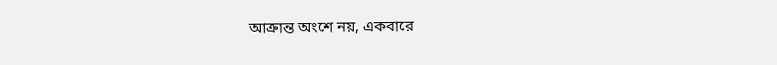আক্রান্ত অংশে নয়, একবারে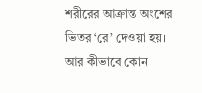শরীরের আক্রান্ত অংশের ভিতর ‘রে’ দেওয়া হয়। আর কীভাবে কোন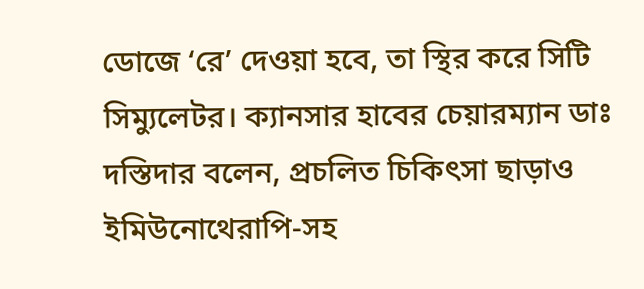ডোজে ‘রে’ দেওয়া হবে, তা স্থির করে সিটি সিম্যুলেটর। ক্যানসার হাবের চেয়ারম্যান ডাঃ দস্তিদার বলেন, প্রচলিত চিকিৎসা ছাড়াও ইমিউনোথেরাপি-সহ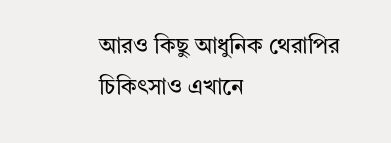আরও কিছু আধুনিক থেরাপির চিকিৎসাও এখানে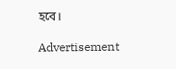হবে।

Advertisement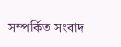সম্পর্কিত সংবাদ